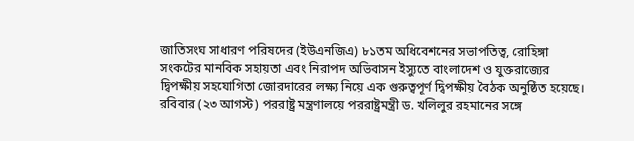জাতিসংঘ সাধারণ পরিষদের (ইউএনজিএ) ৮১তম অধিবেশনের সভাপতিত্ব, রোহিঙ্গা সংকটের মানবিক সহায়তা এবং নিরাপদ অভিবাসন ইস্যুতে বাংলাদেশ ও যুক্তরাজ্যের দ্বিপক্ষীয় সহযোগিতা জোরদারের লক্ষ্য নিয়ে এক গুরুত্বপূর্ণ দ্বিপক্ষীয় বৈঠক অনুষ্ঠিত হয়েছে।
রবিবার (২৩ আগস্ট) পররাষ্ট্র মন্ত্রণালয়ে পররাষ্ট্রমন্ত্রী ড. খলিলুর রহমানের সঙ্গে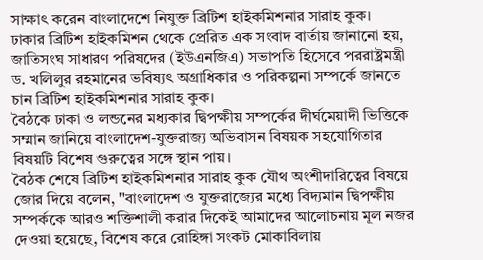সাক্ষাৎ করেন বাংলাদেশে নিযুক্ত ব্রিটিশ হাইকমিশনার সারাহ কুক।
ঢাকার ব্রিটিশ হাইকমিশন থেকে প্রেরিত এক সংবাদ বার্তায় জানানো হয়, জাতিসংঘ সাধারণ পরিষদের (ইউএনজিএ) সভাপতি হিসেবে পররাষ্ট্রমন্ত্রী ড. খলিলুর রহমানের ভবিষ্যৎ অগ্রাধিকার ও পরিকল্পনা সম্পর্কে জানতে চান ব্রিটিশ হাইকমিশনার সারাহ কুক।
বৈঠকে ঢাকা ও লন্ডনের মধ্যকার দ্বিপক্ষীয় সম্পর্কের দীর্ঘমেয়াদী ভিত্তিকে সম্মান জানিয়ে বাংলাদেশ-যুক্তরাজ্য অভিবাসন বিষয়ক সহযোগিতার বিষয়টি বিশেষ গুরুত্বের সঙ্গে স্থান পায়।
বৈঠক শেষে ব্রিটিশ হাইকমিশনার সারাহ কুক যৌথ অংশীদারিত্বের বিষয়ে জোর দিয়ে বলেন, "বাংলাদেশ ও যুক্তরাজ্যের মধ্যে বিদ্যমান দ্বিপক্ষীয় সম্পর্ককে আরও শক্তিশালী করার দিকেই আমাদের আলোচনায় মূল নজর দেওয়া হয়েছে, বিশেষ করে রোহিঙ্গা সংকট মোকাবিলায়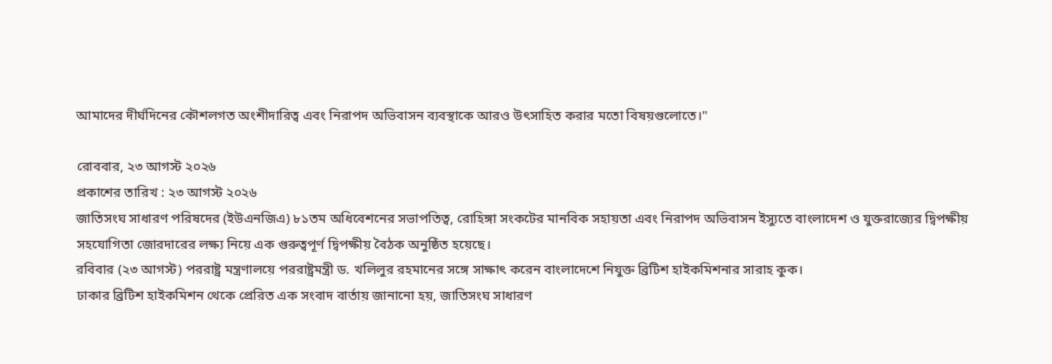আমাদের দীর্ঘদিনের কৌশলগত অংশীদারিত্ব এবং নিরাপদ অভিবাসন ব্যবস্থাকে আরও উৎসাহিত করার মতো বিষয়গুলোতে।"

রোববার, ২৩ আগস্ট ২০২৬
প্রকাশের তারিখ : ২৩ আগস্ট ২০২৬
জাতিসংঘ সাধারণ পরিষদের (ইউএনজিএ) ৮১তম অধিবেশনের সভাপতিত্ব, রোহিঙ্গা সংকটের মানবিক সহায়তা এবং নিরাপদ অভিবাসন ইস্যুতে বাংলাদেশ ও যুক্তরাজ্যের দ্বিপক্ষীয় সহযোগিতা জোরদারের লক্ষ্য নিয়ে এক গুরুত্বপূর্ণ দ্বিপক্ষীয় বৈঠক অনুষ্ঠিত হয়েছে।
রবিবার (২৩ আগস্ট) পররাষ্ট্র মন্ত্রণালয়ে পররাষ্ট্রমন্ত্রী ড. খলিলুর রহমানের সঙ্গে সাক্ষাৎ করেন বাংলাদেশে নিযুক্ত ব্রিটিশ হাইকমিশনার সারাহ কুক।
ঢাকার ব্রিটিশ হাইকমিশন থেকে প্রেরিত এক সংবাদ বার্তায় জানানো হয়, জাতিসংঘ সাধারণ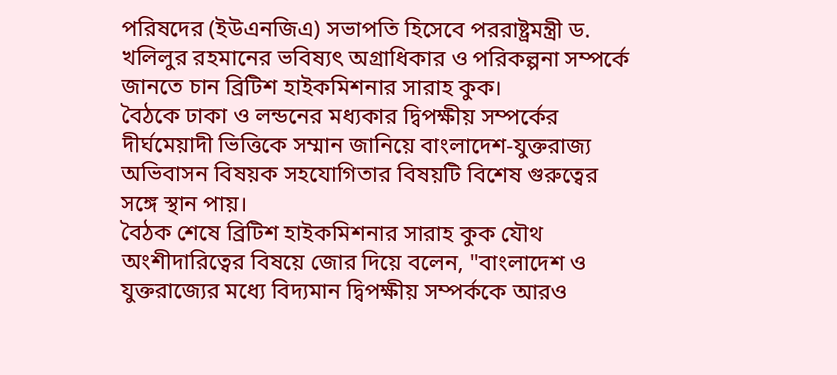পরিষদের (ইউএনজিএ) সভাপতি হিসেবে পররাষ্ট্রমন্ত্রী ড. খলিলুর রহমানের ভবিষ্যৎ অগ্রাধিকার ও পরিকল্পনা সম্পর্কে জানতে চান ব্রিটিশ হাইকমিশনার সারাহ কুক।
বৈঠকে ঢাকা ও লন্ডনের মধ্যকার দ্বিপক্ষীয় সম্পর্কের দীর্ঘমেয়াদী ভিত্তিকে সম্মান জানিয়ে বাংলাদেশ-যুক্তরাজ্য অভিবাসন বিষয়ক সহযোগিতার বিষয়টি বিশেষ গুরুত্বের সঙ্গে স্থান পায়।
বৈঠক শেষে ব্রিটিশ হাইকমিশনার সারাহ কুক যৌথ অংশীদারিত্বের বিষয়ে জোর দিয়ে বলেন, "বাংলাদেশ ও যুক্তরাজ্যের মধ্যে বিদ্যমান দ্বিপক্ষীয় সম্পর্ককে আরও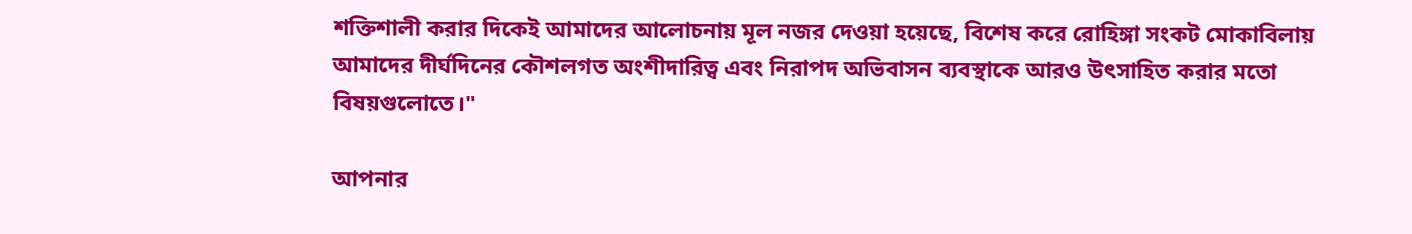শক্তিশালী করার দিকেই আমাদের আলোচনায় মূল নজর দেওয়া হয়েছে, বিশেষ করে রোহিঙ্গা সংকট মোকাবিলায় আমাদের দীর্ঘদিনের কৌশলগত অংশীদারিত্ব এবং নিরাপদ অভিবাসন ব্যবস্থাকে আরও উৎসাহিত করার মতো বিষয়গুলোতে।"

আপনার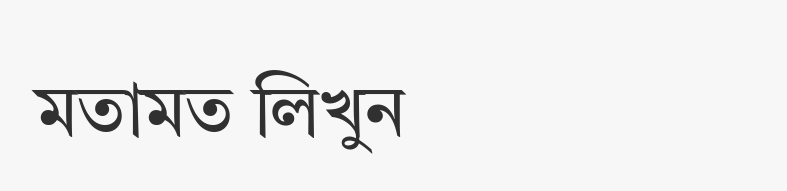মতামত লিখুন